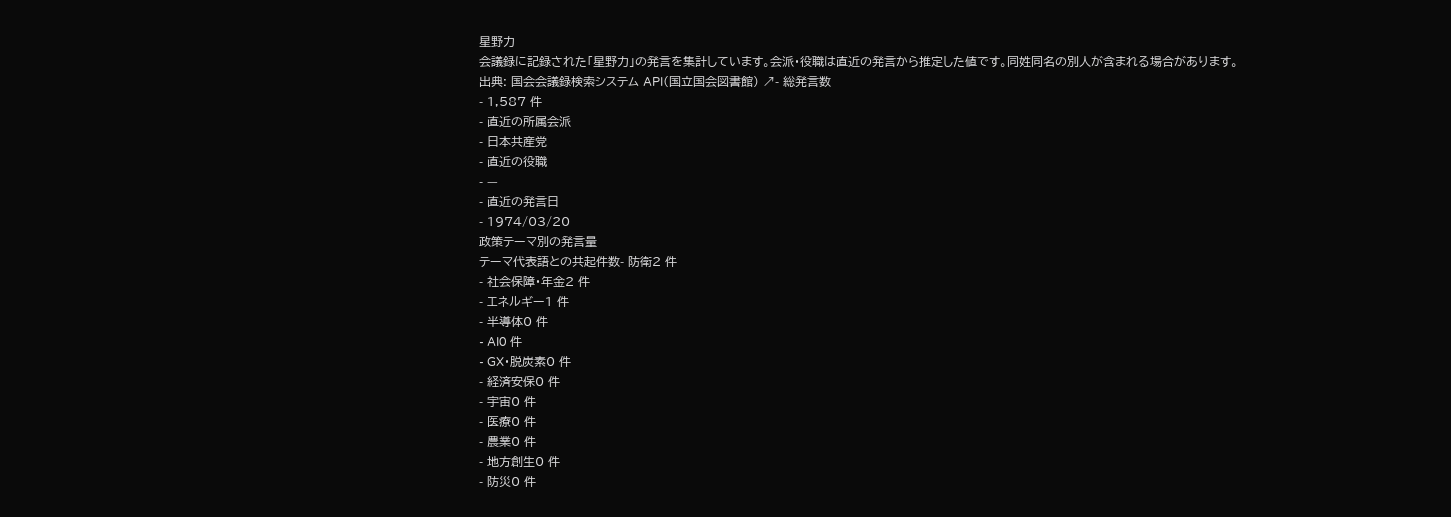星野力
会議録に記録された「星野力」の発言を集計しています。会派・役職は直近の発言から推定した値です。同姓同名の別人が含まれる場合があります。
出典: 国会会議録検索システム API(国立国会図書館) ↗- 総発言数
- 1,587 件
- 直近の所属会派
- 日本共産党
- 直近の役職
- —
- 直近の発言日
- 1974/03/20
政策テーマ別の発言量
テーマ代表語との共起件数- 防衛2 件
- 社会保障・年金2 件
- エネルギー1 件
- 半導体0 件
- AI0 件
- GX・脱炭素0 件
- 経済安保0 件
- 宇宙0 件
- 医療0 件
- 農業0 件
- 地方創生0 件
- 防災0 件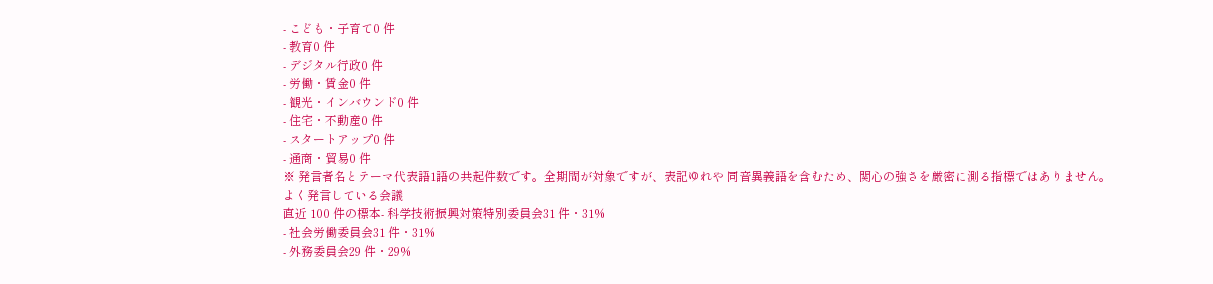- こども・子育て0 件
- 教育0 件
- デジタル行政0 件
- 労働・賃金0 件
- 観光・インバウンド0 件
- 住宅・不動産0 件
- スタートアップ0 件
- 通商・貿易0 件
※ 発言者名とテーマ代表語1語の共起件数です。全期間が対象ですが、表記ゆれや 同音異義語を含むため、関心の強さを厳密に測る指標ではありません。
よく発言している会議
直近 100 件の標本- 科学技術振興対策特別委員会31 件・31%
- 社会労働委員会31 件・31%
- 外務委員会29 件・29%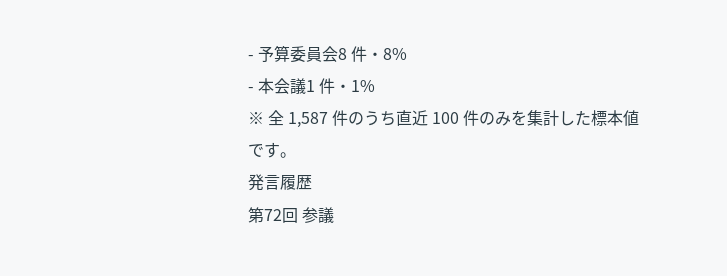- 予算委員会8 件・8%
- 本会議1 件・1%
※ 全 1,587 件のうち直近 100 件のみを集計した標本値です。
発言履歴
第72回 参議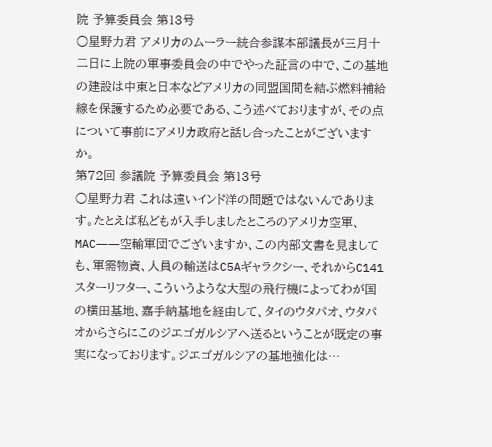院 予算委員会 第13号
○星野力君 アメリカのムーラー統合参謀本部議長が三月十二日に上院の軍事委員会の中でやった証言の中で、この基地の建設は中東と日本などアメリカの同盟国間を結ぶ燃料補給線を保護するため必要である、こう述べておりますが、その点について事前にアメリカ政府と話し合ったことがございますか。
第72回 参議院 予算委員会 第13号
○星野力君 これは遠いインド洋の問題ではないんであります。たとえば私どもが入手しましたところのアメリカ空軍、MAC――空輸軍団でございますか、この内部文書を見ましても、軍需物資、人員の輸送はC5Aギャラクシー、それからC141スターリフター、こういうような大型の飛行機によってわが国の横田基地、嘉手納基地を経由して、タイのウタパオ、ウタパオからさらにこのジエゴガルシアへ送るということが既定の事実になっております。ジエゴガルシアの基地強化は…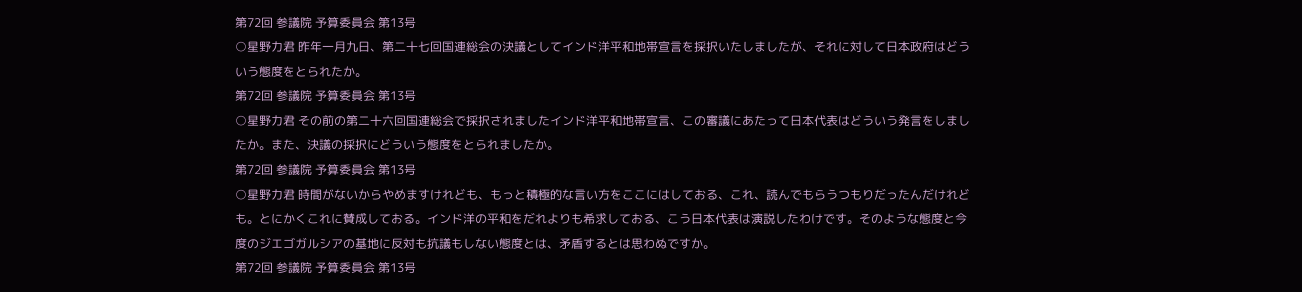第72回 参議院 予算委員会 第13号
○星野力君 昨年一月九日、第二十七回国連総会の決議としてインド洋平和地帯宣言を採択いたしましたが、それに対して日本政府はどういう態度をとられたか。
第72回 参議院 予算委員会 第13号
○星野力君 その前の第二十六回国連総会で採択されましたインド洋平和地帯宣言、この審議にあたって日本代表はどういう発言をしましたか。また、決議の採択にどういう態度をとられましたか。
第72回 参議院 予算委員会 第13号
○星野力君 時間がないからやめますけれども、もっと積極的な言い方をここにはしておる、これ、読んでもらうつもりだったんだけれども。とにかくこれに賛成しておる。インド洋の平和をだれよりも希求しておる、こう日本代表は演説したわけです。そのような態度と今度のジエゴガルシアの基地に反対も抗議もしない態度とは、矛盾するとは思わぬですか。
第72回 参議院 予算委員会 第13号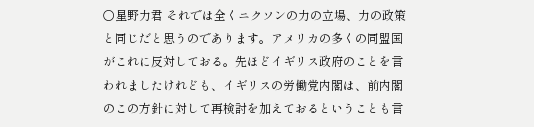○星野力君 それでは全くニクソンの力の立場、力の政策と同じだと思うのであります。アメリカの多くの同盟国がこれに反対しておる。先ほどイギリス政府のことを言われましたけれども、イギリスの労働党内閣は、前内閣のこの方針に対して再検討を加えておるということも言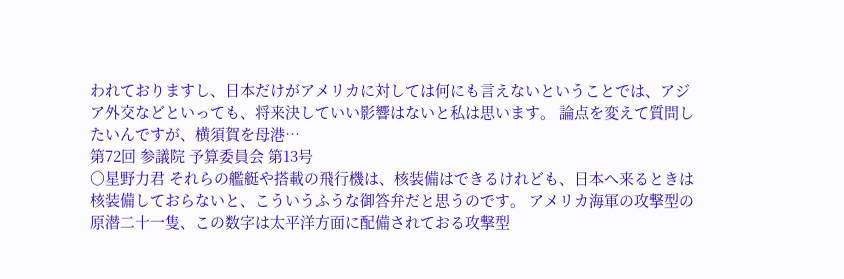われておりますし、日本だけがアメリカに対しては何にも言えないということでは、アジア外交などといっても、将来決していい影響はないと私は思います。 論点を変えて質問したいんですが、横須賀を母港…
第72回 参議院 予算委員会 第13号
○星野力君 それらの艦艇や搭載の飛行機は、核装備はできるけれども、日本へ来るときは核装備しておらないと、こういうふうな御答弁だと思うのです。 アメリカ海軍の攻撃型の原潜二十一隻、この数字は太平洋方面に配備されておる攻撃型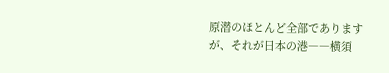原潜のほとんど全部でありますが、それが日本の港――横須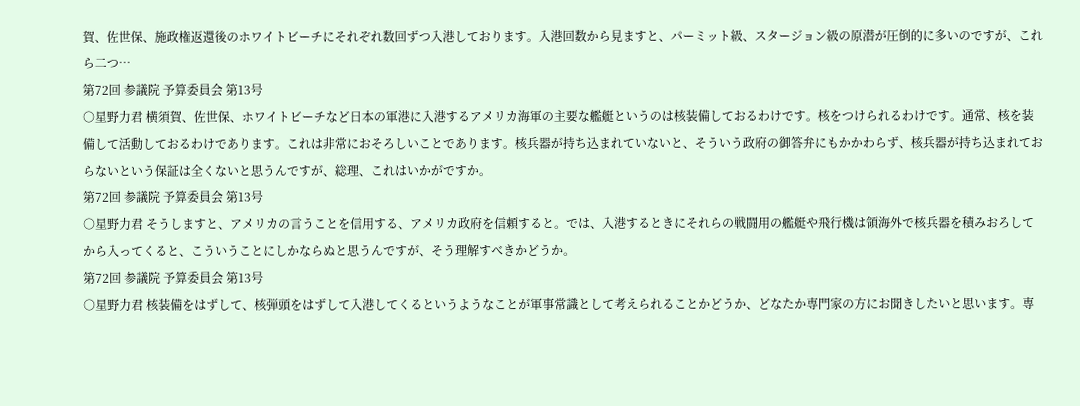賀、佐世保、施政権返還後のホワイトビーチにそれぞれ数回ずつ入港しております。入港回数から見ますと、パーミット級、スタージョン級の原潜が圧倒的に多いのですが、これら二つ…
第72回 参議院 予算委員会 第13号
○星野力君 横須賀、佐世保、ホワイトビーチなど日本の軍港に入港するアメリカ海軍の主要な艦艇というのは核装備しておるわけです。核をつけられるわけです。通常、核を装備して活動しておるわけであります。これは非常におそろしいことであります。核兵器が持ち込まれていないと、そういう政府の御答弁にもかかわらず、核兵器が持ち込まれておらないという保証は全くないと思うんですが、総理、これはいかがですか。
第72回 参議院 予算委員会 第13号
○星野力君 そうしますと、アメリカの言うことを信用する、アメリカ政府を信頼すると。では、入港するときにそれらの戦闘用の艦艇や飛行機は領海外で核兵器を積みおろしてから入ってくると、こういうことにしかならぬと思うんですが、そう理解すべきかどうか。
第72回 参議院 予算委員会 第13号
○星野力君 核装備をはずして、核弾頭をはずして入港してくるというようなことが軍事常識として考えられることかどうか、どなたか専門家の方にお聞きしたいと思います。専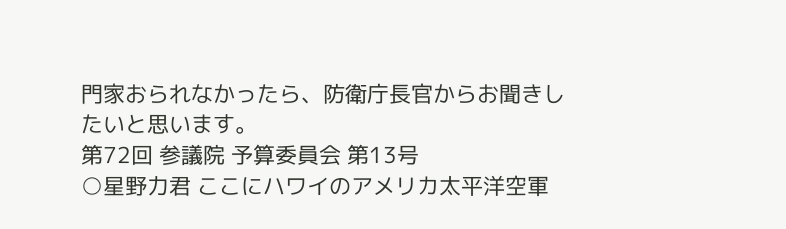門家おられなかったら、防衛庁長官からお聞きしたいと思います。
第72回 参議院 予算委員会 第13号
○星野力君 ここにハワイのアメリカ太平洋空軍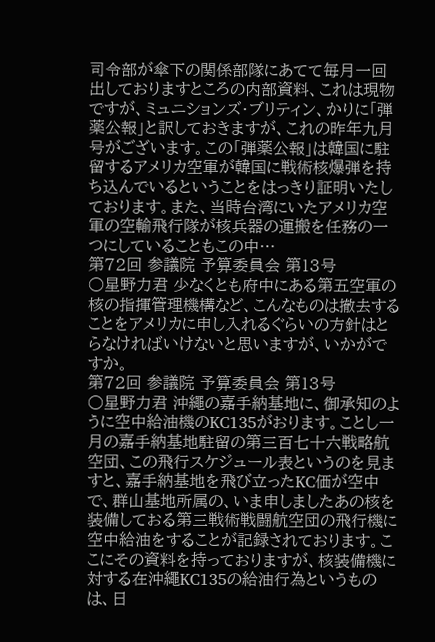司令部が傘下の関係部隊にあてて毎月一回出しておりますところの内部資料、これは現物ですが、ミュニションズ・ブリティン、かりに「弾薬公報」と訳しておきますが、これの昨年九月号がございます。この「弾薬公報」は韓国に駐留するアメリカ空軍が韓国に戦術核爆弾を持ち込んでいるということをはっきり証明いたしております。また、当時台湾にいたアメリカ空軍の空輸飛行隊が核兵器の運搬を任務の一つにしていることもこの中…
第72回 参議院 予算委員会 第13号
○星野力君 少なくとも府中にある第五空軍の核の指揮管理機構など、こんなものは撤去することをアメリカに申し入れるぐらいの方針はとらなければいけないと思いますが、いかがですか。
第72回 参議院 予算委員会 第13号
○星野力君 沖繩の嘉手納基地に、御承知のように空中給油機のKC135がおります。ことし一月の嘉手納基地駐留の第三百七十六戦略航空団、この飛行スケジュール表というのを見ますと、嘉手納基地を飛び立ったKC価が空中で、群山基地所属の、いま申しましたあの核を装備しておる第三戦術戦闘航空団の飛行機に空中給油をすることが記録されております。ここにその資料を持っておりますが、核装備機に対する在沖繩KC135の給油行為というものは、日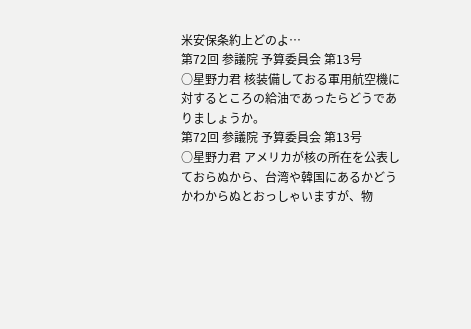米安保条約上どのよ…
第72回 参議院 予算委員会 第13号
○星野力君 核装備しておる軍用航空機に対するところの給油であったらどうでありましょうか。
第72回 参議院 予算委員会 第13号
○星野力君 アメリカが核の所在を公表しておらぬから、台湾や韓国にあるかどうかわからぬとおっしゃいますが、物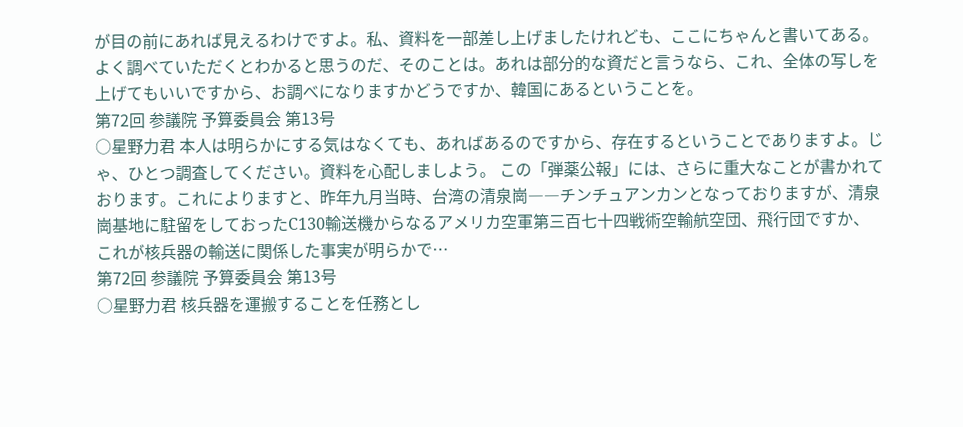が目の前にあれば見えるわけですよ。私、資料を一部差し上げましたけれども、ここにちゃんと書いてある。よく調べていただくとわかると思うのだ、そのことは。あれは部分的な資だと言うなら、これ、全体の写しを上げてもいいですから、お調べになりますかどうですか、韓国にあるということを。
第72回 参議院 予算委員会 第13号
○星野力君 本人は明らかにする気はなくても、あればあるのですから、存在するということでありますよ。じゃ、ひとつ調査してください。資料を心配しましよう。 この「弾薬公報」には、さらに重大なことが書かれております。これによりますと、昨年九月当時、台湾の清泉崗――チンチュアンカンとなっておりますが、清泉崗基地に駐留をしておったC130輸送機からなるアメリカ空軍第三百七十四戦術空輸航空団、飛行団ですか、これが核兵器の輸送に関係した事実が明らかで…
第72回 参議院 予算委員会 第13号
○星野力君 核兵器を運搬することを任務とし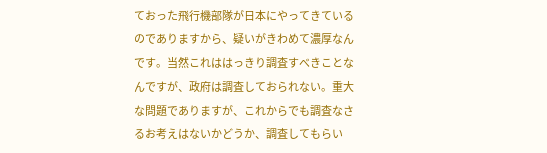ておった飛行機部隊が日本にやってきているのでありますから、疑いがきわめて濃厚なんです。当然これははっきり調査すべきことなんですが、政府は調査しておられない。重大な問題でありますが、これからでも調査なさるお考えはないかどうか、調査してもらい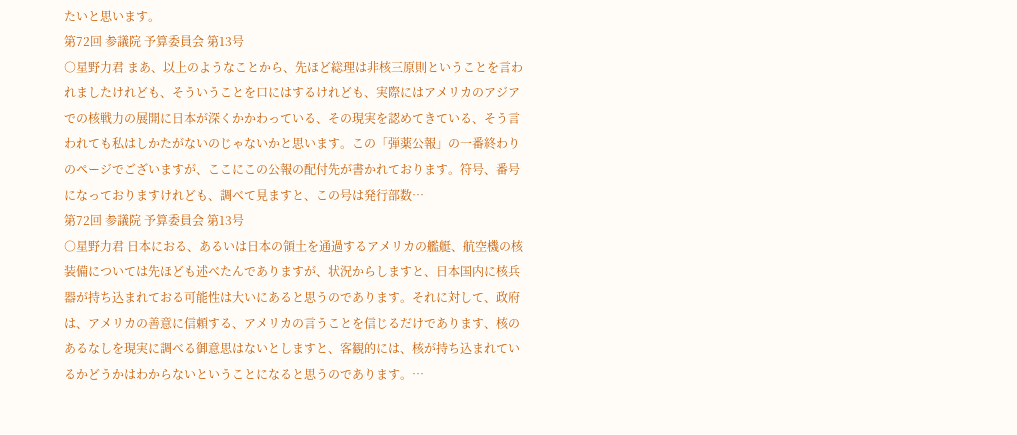たいと思います。
第72回 参議院 予算委員会 第13号
○星野力君 まあ、以上のようなことから、先ほど総理は非核三原則ということを言われましたけれども、そういうことを口にはするけれども、実際にはアメリカのアジアでの核戦力の展開に日本が深くかかわっている、その現実を認めてきている、そう言われても私はしかたがないのじゃないかと思います。この「弾薬公報」の一番終わりのページでございますが、ここにこの公報の配付先が書かれております。符号、番号になっておりますけれども、調べて見ますと、この号は発行部数…
第72回 参議院 予算委員会 第13号
○星野力君 日本におる、あるいは日本の領土を通過するアメリカの艦艇、航空機の核装備については先ほども述べたんでありますが、状況からしますと、日本国内に核兵器が持ち込まれておる可能性は大いにあると思うのであります。それに対して、政府は、アメリカの善意に信頼する、アメリカの言うことを信じるだけであります、核のあるなしを現実に調べる御意思はないとしますと、客観的には、核が持ち込まれているかどうかはわからないということになると思うのであります。…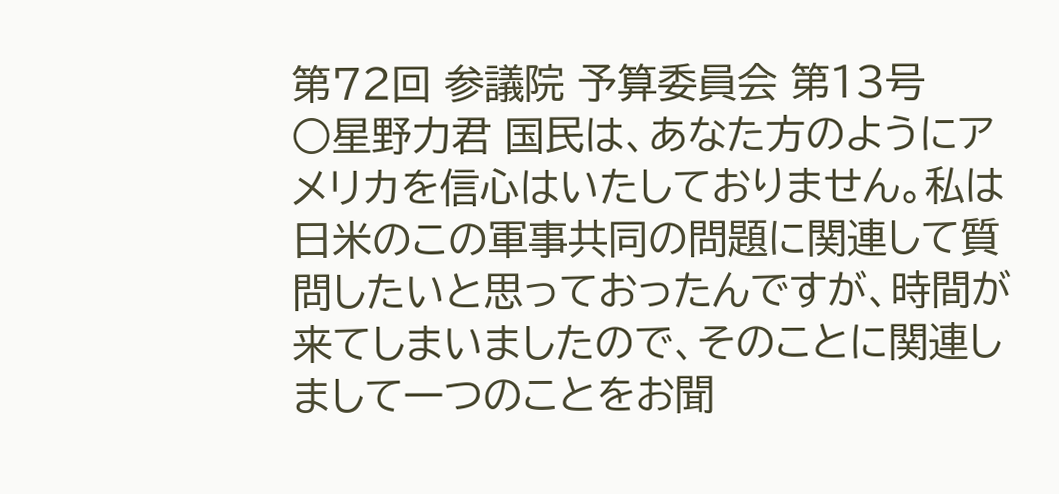第72回 参議院 予算委員会 第13号
○星野力君 国民は、あなた方のようにアメリカを信心はいたしておりません。私は日米のこの軍事共同の問題に関連して質問したいと思っておったんですが、時間が来てしまいましたので、そのことに関連しまして一つのことをお聞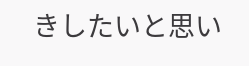きしたいと思い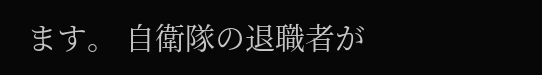ます。 自衛隊の退職者が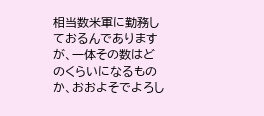相当数米軍に勤務しておるんでありますが、一体その数はどのくらいになるものか、おおよそでよろし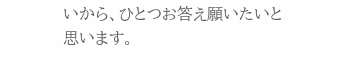いから、ひとつお答え願いたいと思います。